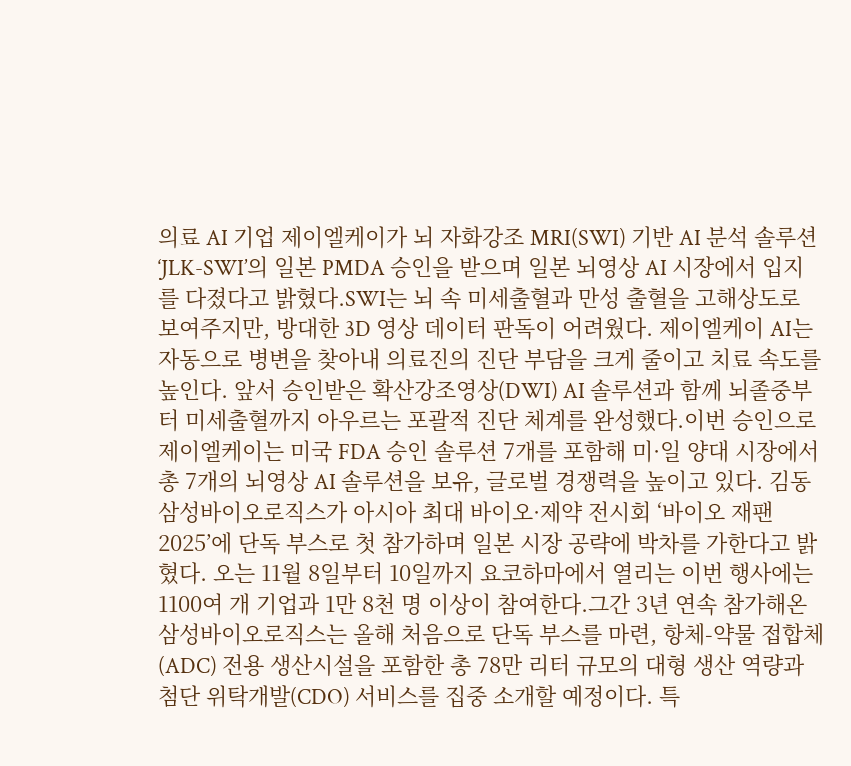의료 AI 기업 제이엘케이가 뇌 자화강조 MRI(SWI) 기반 AI 분석 솔루션 ‘JLK-SWI’의 일본 PMDA 승인을 받으며 일본 뇌영상 AI 시장에서 입지를 다졌다고 밝혔다.SWI는 뇌 속 미세출혈과 만성 출혈을 고해상도로 보여주지만, 방대한 3D 영상 데이터 판독이 어려웠다. 제이엘케이 AI는 자동으로 병변을 찾아내 의료진의 진단 부담을 크게 줄이고 치료 속도를 높인다. 앞서 승인받은 확산강조영상(DWI) AI 솔루션과 함께 뇌졸중부터 미세출혈까지 아우르는 포괄적 진단 체계를 완성했다.이번 승인으로 제이엘케이는 미국 FDA 승인 솔루션 7개를 포함해 미·일 양대 시장에서 총 7개의 뇌영상 AI 솔루션을 보유, 글로벌 경쟁력을 높이고 있다. 김동
삼성바이오로직스가 아시아 최대 바이오·제약 전시회 ‘바이오 재팬 2025’에 단독 부스로 첫 참가하며 일본 시장 공략에 박차를 가한다고 밝혔다. 오는 11월 8일부터 10일까지 요코하마에서 열리는 이번 행사에는 1100여 개 기업과 1만 8천 명 이상이 참여한다.그간 3년 연속 참가해온 삼성바이오로직스는 올해 처음으로 단독 부스를 마련, 항체-약물 접합체(ADC) 전용 생산시설을 포함한 총 78만 리터 규모의 대형 생산 역량과 첨단 위탁개발(CDO) 서비스를 집중 소개할 예정이다. 특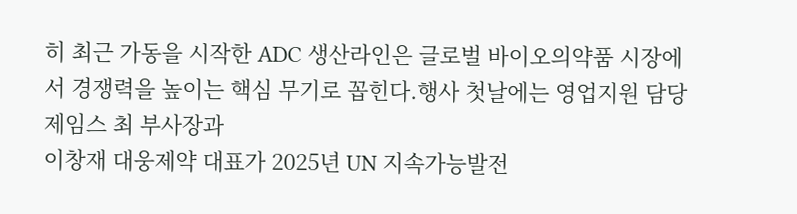히 최근 가동을 시작한 ADC 생산라인은 글로벌 바이오의약품 시장에서 경쟁력을 높이는 핵심 무기로 꼽힌다.행사 첫날에는 영업지원 담당 제임스 최 부사장과
이창재 대웅제약 대표가 2025년 UN 지속가능발전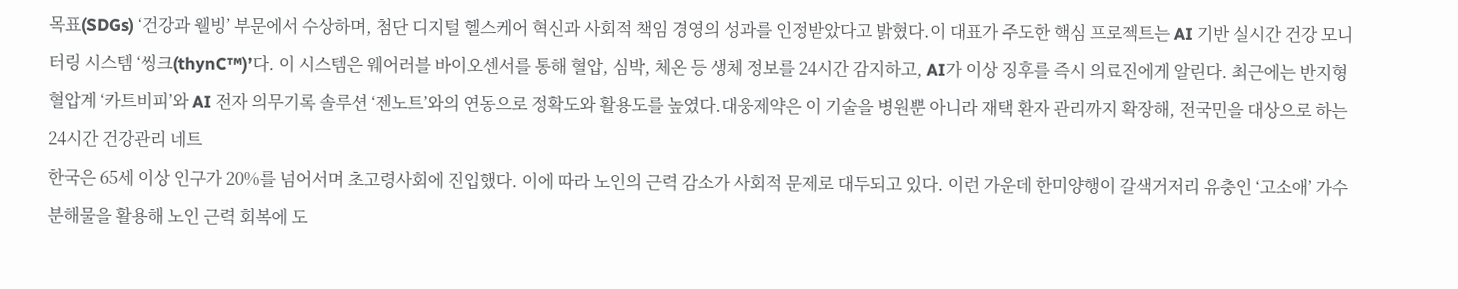목표(SDGs) ‘건강과 웰빙’ 부문에서 수상하며, 첨단 디지털 헬스케어 혁신과 사회적 책임 경영의 성과를 인정받았다고 밝혔다.이 대표가 주도한 핵심 프로젝트는 AI 기반 실시간 건강 모니터링 시스템 ‘씽크(thynC™)’다. 이 시스템은 웨어러블 바이오센서를 통해 혈압, 심박, 체온 등 생체 정보를 24시간 감지하고, AI가 이상 징후를 즉시 의료진에게 알린다. 최근에는 반지형 혈압계 ‘카트비피’와 AI 전자 의무기록 솔루션 ‘젠노트’와의 연동으로 정확도와 활용도를 높였다.대웅제약은 이 기술을 병원뿐 아니라 재택 환자 관리까지 확장해, 전국민을 대상으로 하는 24시간 건강관리 네트
한국은 65세 이상 인구가 20%를 넘어서며 초고령사회에 진입했다. 이에 따라 노인의 근력 감소가 사회적 문제로 대두되고 있다. 이런 가운데 한미양행이 갈색거저리 유충인 ‘고소애’ 가수분해물을 활용해 노인 근력 회복에 도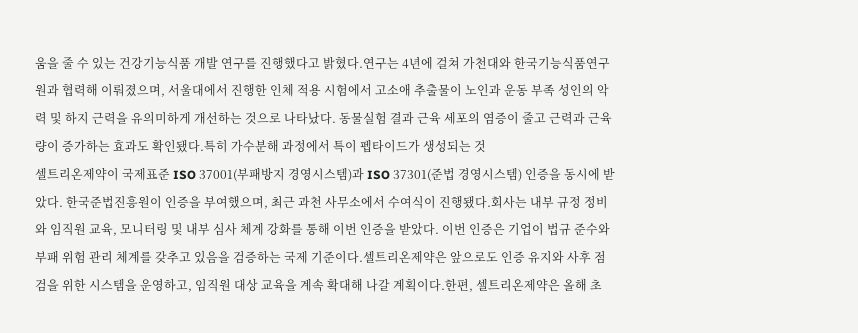움을 줄 수 있는 건강기능식품 개발 연구를 진행했다고 밝혔다.연구는 4년에 걸쳐 가천대와 한국기능식품연구원과 협력해 이뤄졌으며, 서울대에서 진행한 인체 적용 시험에서 고소애 추출물이 노인과 운동 부족 성인의 악력 및 하지 근력을 유의미하게 개선하는 것으로 나타났다. 동물실험 결과 근육 세포의 염증이 줄고 근력과 근육량이 증가하는 효과도 확인됐다.특히 가수분해 과정에서 특이 펩타이드가 생성되는 것
셀트리온제약이 국제표준 ISO 37001(부패방지 경영시스템)과 ISO 37301(준법 경영시스템) 인증을 동시에 받았다. 한국준법진흥원이 인증을 부여했으며, 최근 과천 사무소에서 수여식이 진행됐다.회사는 내부 규정 정비와 임직원 교육, 모니터링 및 내부 심사 체계 강화를 통해 이번 인증을 받았다. 이번 인증은 기업이 법규 준수와 부패 위험 관리 체계를 갖추고 있음을 검증하는 국제 기준이다.셀트리온제약은 앞으로도 인증 유지와 사후 점검을 위한 시스템을 운영하고, 임직원 대상 교육을 계속 확대해 나갈 계획이다.한편, 셀트리온제약은 올해 초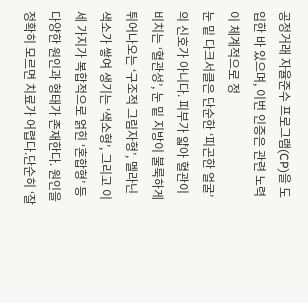공정거래 자율준수 프로그램(CP)을 도입한 바 있으며, 이번 인증은 관련 노력이 체계적으로 정
눈 밑 다크서클은 단순한 ‘피곤한 얼굴’의 신호가 아니다. 피부가 얇아 혈관이 비치는 ‘혈관성’, 눈 밑 지방이 불룩하게 튀어나오는 ‘구조적 그림자형’, 멜라닌 색소가 쌓여 생기는 ‘색소형’, 그리고 이 세 가지가 복합적으로 얽힌 ‘혼합형’ 등 다양한 원인과 형태가 존재한다. 원인을 정확히 모르면 치료가 어렵다.단순히 ‘잘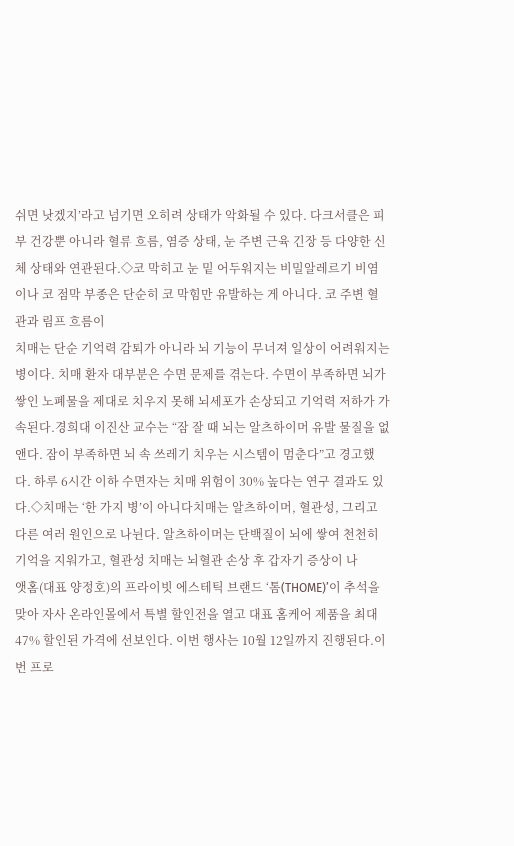쉬면 낫겠지’라고 넘기면 오히려 상태가 악화될 수 있다. 다크서클은 피부 건강뿐 아니라 혈류 흐름, 염증 상태, 눈 주변 근육 긴장 등 다양한 신체 상태와 연관된다.◇코 막히고 눈 밑 어두워지는 비밀알레르기 비염이나 코 점막 부종은 단순히 코 막힘만 유발하는 게 아니다. 코 주변 혈관과 림프 흐름이
치매는 단순 기억력 감퇴가 아니라 뇌 기능이 무너져 일상이 어려워지는 병이다. 치매 환자 대부분은 수면 문제를 겪는다. 수면이 부족하면 뇌가 쌓인 노폐물을 제대로 치우지 못해 뇌세포가 손상되고 기억력 저하가 가속된다.경희대 이진산 교수는 “잠 잘 때 뇌는 알츠하이머 유발 물질을 없앤다. 잠이 부족하면 뇌 속 쓰레기 치우는 시스템이 멈춘다”고 경고했다. 하루 6시간 이하 수면자는 치매 위험이 30% 높다는 연구 결과도 있다.◇치매는 ‘한 가지 병’이 아니다치매는 알츠하이머, 혈관성, 그리고 다른 여러 원인으로 나뉜다. 알츠하이머는 단백질이 뇌에 쌓여 천천히 기억을 지워가고, 혈관성 치매는 뇌혈관 손상 후 갑자기 증상이 나
앳홈(대표 양정호)의 프라이빗 에스테틱 브랜드 ‘톰(THOME)’이 추석을 맞아 자사 온라인몰에서 특별 할인전을 열고 대표 홈케어 제품을 최대 47% 할인된 가격에 선보인다. 이번 행사는 10월 12일까지 진행된다.이번 프로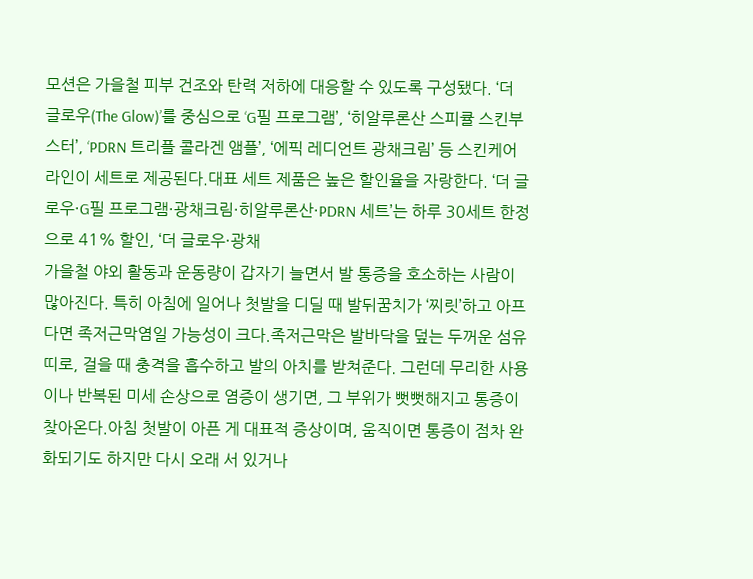모션은 가을철 피부 건조와 탄력 저하에 대응할 수 있도록 구성됐다. ‘더 글로우(The Glow)’를 중심으로 ‘G필 프로그램’, ‘히알루론산 스피큘 스킨부스터’, ‘PDRN 트리플 콜라겐 앰플’, ‘에픽 레디언트 광채크림’ 등 스킨케어 라인이 세트로 제공된다.대표 세트 제품은 높은 할인율을 자랑한다. ‘더 글로우·G필 프로그램·광채크림·히알루론산·PDRN 세트’는 하루 30세트 한정으로 41% 할인, ‘더 글로우·광채
가을철 야외 활동과 운동량이 갑자기 늘면서 발 통증을 호소하는 사람이 많아진다. 특히 아침에 일어나 첫발을 디딜 때 발뒤꿈치가 ‘찌릿’하고 아프다면 족저근막염일 가능성이 크다.족저근막은 발바닥을 덮는 두꺼운 섬유띠로, 걸을 때 충격을 흡수하고 발의 아치를 받쳐준다. 그런데 무리한 사용이나 반복된 미세 손상으로 염증이 생기면, 그 부위가 뻣뻣해지고 통증이 찾아온다.아침 첫발이 아픈 게 대표적 증상이며, 움직이면 통증이 점차 완화되기도 하지만 다시 오래 서 있거나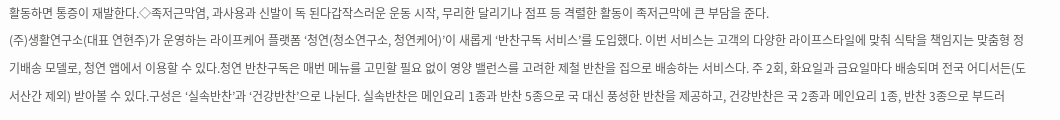활동하면 통증이 재발한다.◇족저근막염, 과사용과 신발이 독 된다갑작스러운 운동 시작, 무리한 달리기나 점프 등 격렬한 활동이 족저근막에 큰 부담을 준다.
(주)생활연구소(대표 연현주)가 운영하는 라이프케어 플랫폼 ‘청연(청소연구소, 청연케어)’이 새롭게 ‘반찬구독 서비스’를 도입했다. 이번 서비스는 고객의 다양한 라이프스타일에 맞춰 식탁을 책임지는 맞춤형 정기배송 모델로, 청연 앱에서 이용할 수 있다.청연 반찬구독은 매번 메뉴를 고민할 필요 없이 영양 밸런스를 고려한 제철 반찬을 집으로 배송하는 서비스다. 주 2회, 화요일과 금요일마다 배송되며 전국 어디서든(도서산간 제외) 받아볼 수 있다.구성은 ‘실속반찬’과 ‘건강반찬’으로 나뉜다. 실속반찬은 메인요리 1종과 반찬 5종으로 국 대신 풍성한 반찬을 제공하고, 건강반찬은 국 2종과 메인요리 1종, 반찬 3종으로 부드러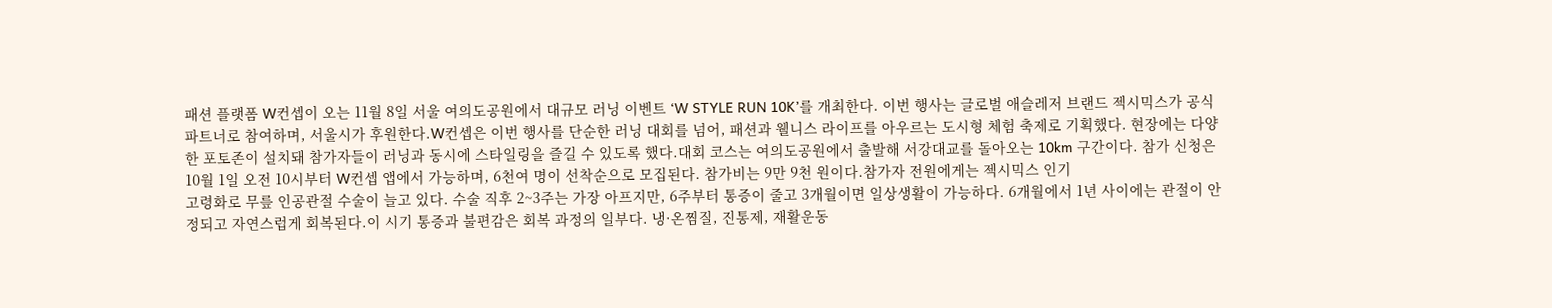패션 플랫폼 W컨셉이 오는 11월 8일 서울 여의도공원에서 대규모 러닝 이벤트 ‘W STYLE RUN 10K’를 개최한다. 이번 행사는 글로벌 애슬레저 브랜드 젝시믹스가 공식 파트너로 참여하며, 서울시가 후원한다.W컨셉은 이번 행사를 단순한 러닝 대회를 넘어, 패션과 웰니스 라이프를 아우르는 도시형 체험 축제로 기획했다. 현장에는 다양한 포토존이 설치돼 참가자들이 러닝과 동시에 스타일링을 즐길 수 있도록 했다.대회 코스는 여의도공원에서 출발해 서강대교를 돌아오는 10km 구간이다. 참가 신청은 10월 1일 오전 10시부터 W컨셉 앱에서 가능하며, 6천여 명이 선착순으로 모집된다. 참가비는 9만 9천 원이다.참가자 전원에게는 젝시믹스 인기
고령화로 무릎 인공관절 수술이 늘고 있다. 수술 직후 2~3주는 가장 아프지만, 6주부터 통증이 줄고 3개월이면 일상생활이 가능하다. 6개월에서 1년 사이에는 관절이 안정되고 자연스럽게 회복된다.이 시기 통증과 불편감은 회복 과정의 일부다. 냉·온찜질, 진통제, 재활운동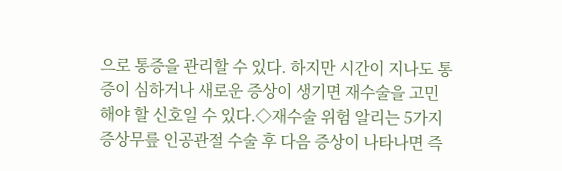으로 통증을 관리할 수 있다. 하지만 시간이 지나도 통증이 심하거나 새로운 증상이 생기면 재수술을 고민해야 할 신호일 수 있다.◇재수술 위험 알리는 5가지 증상무릎 인공관절 수술 후 다음 증상이 나타나면 즉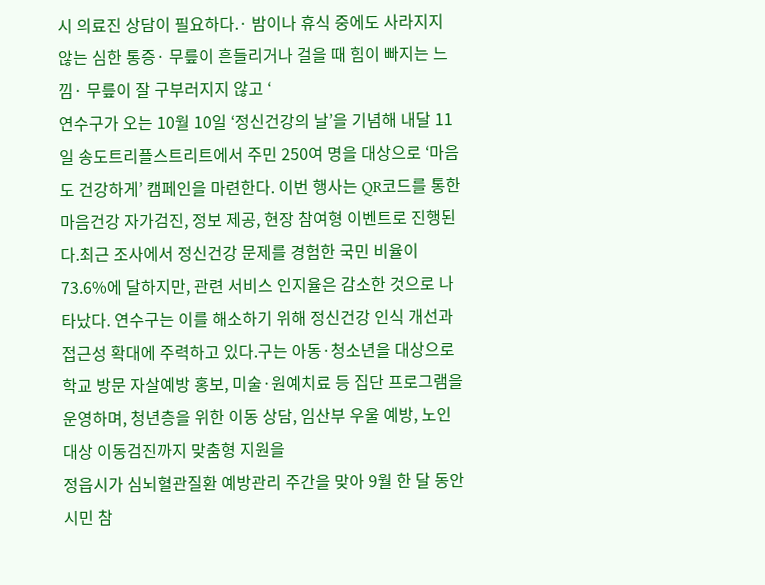시 의료진 상담이 필요하다.· 밤이나 휴식 중에도 사라지지 않는 심한 통증· 무릎이 흔들리거나 걸을 때 힘이 빠지는 느낌· 무릎이 잘 구부러지지 않고 ‘
연수구가 오는 10월 10일 ‘정신건강의 날’을 기념해 내달 11일 송도트리플스트리트에서 주민 250여 명을 대상으로 ‘마음도 건강하게’ 캠페인을 마련한다. 이번 행사는 QR코드를 통한 마음건강 자가검진, 정보 제공, 현장 참여형 이벤트로 진행된다.최근 조사에서 정신건강 문제를 경험한 국민 비율이 73.6%에 달하지만, 관련 서비스 인지율은 감소한 것으로 나타났다. 연수구는 이를 해소하기 위해 정신건강 인식 개선과 접근성 확대에 주력하고 있다.구는 아동·청소년을 대상으로 학교 방문 자살예방 홍보, 미술·원예치료 등 집단 프로그램을 운영하며, 청년층을 위한 이동 상담, 임산부 우울 예방, 노인 대상 이동검진까지 맞춤형 지원을
정읍시가 심뇌혈관질환 예방관리 주간을 맞아 9월 한 달 동안 시민 참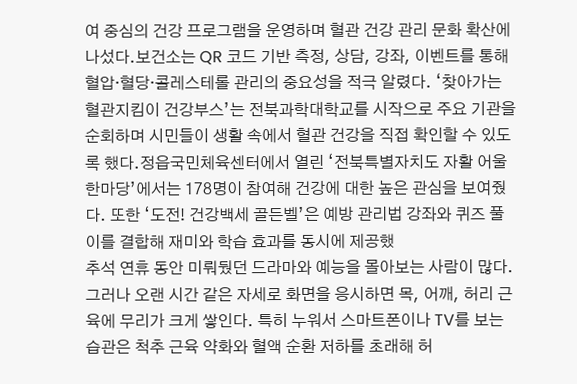여 중심의 건강 프로그램을 운영하며 혈관 건강 관리 문화 확산에 나섰다.보건소는 QR 코드 기반 측정, 상담, 강좌, 이벤트를 통해 혈압·혈당·콜레스테롤 관리의 중요성을 적극 알렸다. ‘찾아가는 혈관지킴이 건강부스’는 전북과학대학교를 시작으로 주요 기관을 순회하며 시민들이 생활 속에서 혈관 건강을 직접 확인할 수 있도록 했다.정읍국민체육센터에서 열린 ‘전북특별자치도 자활 어울한마당’에서는 178명이 참여해 건강에 대한 높은 관심을 보여줬다. 또한 ‘도전! 건강백세 골든벨’은 예방 관리법 강좌와 퀴즈 풀이를 결합해 재미와 학습 효과를 동시에 제공했
추석 연휴 동안 미뤄뒀던 드라마와 예능을 몰아보는 사람이 많다. 그러나 오랜 시간 같은 자세로 화면을 응시하면 목, 어깨, 허리 근육에 무리가 크게 쌓인다. 특히 누워서 스마트폰이나 TV를 보는 습관은 척추 근육 약화와 혈액 순환 저하를 초래해 허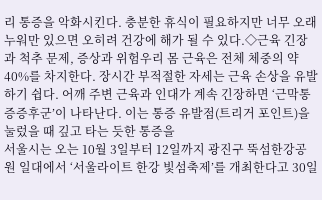리 통증을 악화시킨다. 충분한 휴식이 필요하지만 너무 오래 누워만 있으면 오히려 건강에 해가 될 수 있다.◇근육 긴장과 척추 문제, 증상과 위험우리 몸 근육은 전체 체중의 약 40%를 차지한다. 장시간 부적절한 자세는 근육 손상을 유발하기 쉽다. 어깨 주변 근육과 인대가 계속 긴장하면 ‘근막통증증후군’이 나타난다. 이는 통증 유발점(트리거 포인트)을 눌렀을 때 깊고 타는 듯한 통증을
서울시는 오는 10월 3일부터 12일까지 광진구 뚝섬한강공원 일대에서 ‘서울라이트 한강 빛섬축제’를 개최한다고 30일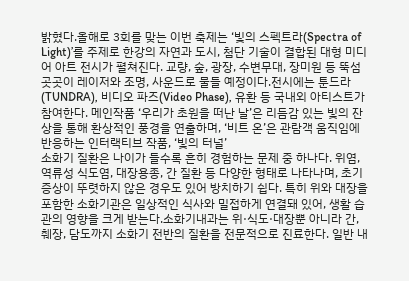밝혔다.올해로 3회를 맞는 이번 축제는 ‘빛의 스펙트라(Spectra of Light)’를 주제로 한강의 자연과 도시, 첨단 기술이 결합된 대형 미디어 아트 전시가 펼쳐진다. 교량, 숲, 광장, 수변무대, 장미원 등 뚝섬 곳곳이 레이저와 조명, 사운드로 물들 예정이다.전시에는 툰드라(TUNDRA), 비디오 파즈(Video Phase), 유환 등 국내외 아티스트가 참여한다. 메인작품 ‘우리가 초원을 떠난 날’은 리듬감 있는 빛의 잔상을 통해 환상적인 풍경을 연출하며, ‘비트 온’은 관람객 움직임에 반응하는 인터랙티브 작품, ‘빛의 터널’
소화기 질환은 나이가 들수록 흔히 경험하는 문제 중 하나다. 위염, 역류성 식도염, 대장용종, 간 질환 등 다양한 형태로 나타나며, 초기 증상이 뚜렷하지 않은 경우도 있어 방치하기 쉽다. 특히 위와 대장을 포함한 소화기관은 일상적인 식사와 밀접하게 연결돼 있어, 생활 습관의 영향을 크게 받는다.소화기내과는 위·식도·대장뿐 아니라 간, 췌장, 담도까지 소화기 전반의 질환을 전문적으로 진료한다. 일반 내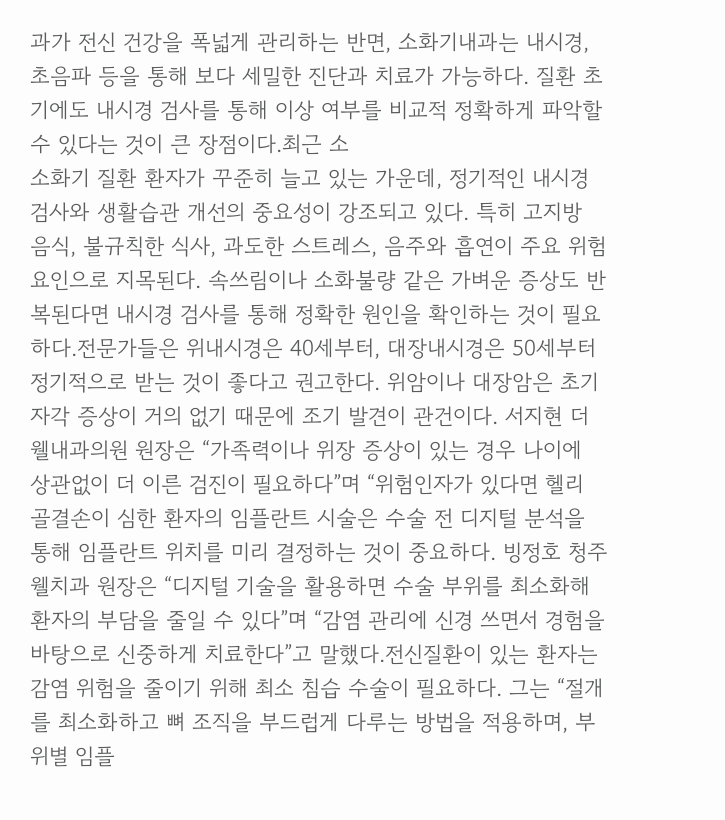과가 전신 건강을 폭넓게 관리하는 반면, 소화기내과는 내시경, 초음파 등을 통해 보다 세밀한 진단과 치료가 가능하다. 질환 초기에도 내시경 검사를 통해 이상 여부를 비교적 정확하게 파악할 수 있다는 것이 큰 장점이다.최근 소
소화기 질환 환자가 꾸준히 늘고 있는 가운데, 정기적인 내시경 검사와 생활습관 개선의 중요성이 강조되고 있다. 특히 고지방 음식, 불규칙한 식사, 과도한 스트레스, 음주와 흡연이 주요 위험요인으로 지목된다. 속쓰림이나 소화불량 같은 가벼운 증상도 반복된다면 내시경 검사를 통해 정확한 원인을 확인하는 것이 필요하다.전문가들은 위내시경은 40세부터, 대장내시경은 50세부터 정기적으로 받는 것이 좋다고 권고한다. 위암이나 대장암은 초기 자각 증상이 거의 없기 때문에 조기 발견이 관건이다. 서지현 더웰내과의원 원장은 “가족력이나 위장 증상이 있는 경우 나이에 상관없이 더 이른 검진이 필요하다”며 “위험인자가 있다면 헬리
골결손이 심한 환자의 임플란트 시술은 수술 전 디지털 분석을 통해 임플란트 위치를 미리 결정하는 것이 중요하다. 빙정호 청주웰치과 원장은 “디지털 기술을 활용하면 수술 부위를 최소화해 환자의 부담을 줄일 수 있다”며 “감염 관리에 신경 쓰면서 경험을 바탕으로 신중하게 치료한다”고 말했다.전신질환이 있는 환자는 감염 위험을 줄이기 위해 최소 침습 수술이 필요하다. 그는 “절개를 최소화하고 뼈 조직을 부드럽게 다루는 방법을 적용하며, 부위별 임플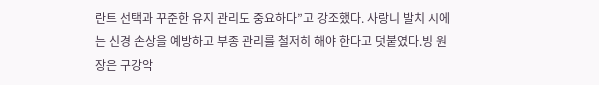란트 선택과 꾸준한 유지 관리도 중요하다”고 강조했다. 사랑니 발치 시에는 신경 손상을 예방하고 부종 관리를 철저히 해야 한다고 덧붙였다.빙 원장은 구강악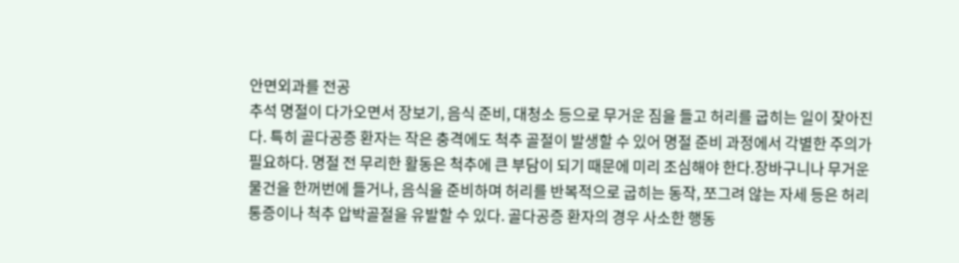안면외과를 전공
추석 명절이 다가오면서 장보기, 음식 준비, 대청소 등으로 무거운 짐을 들고 허리를 굽히는 일이 잦아진다. 특히 골다공증 환자는 작은 충격에도 척추 골절이 발생할 수 있어 명절 준비 과정에서 각별한 주의가 필요하다. 명절 전 무리한 활동은 척추에 큰 부담이 되기 때문에 미리 조심해야 한다.장바구니나 무거운 물건을 한꺼번에 들거나, 음식을 준비하며 허리를 반복적으로 굽히는 동작, 쪼그려 않는 자세 등은 허리 통증이나 척추 압박골절을 유발할 수 있다. 골다공증 환자의 경우 사소한 행동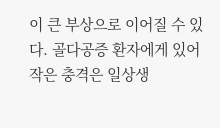이 큰 부상으로 이어질 수 있다. 골다공증 환자에게 있어 작은 충격은 일상생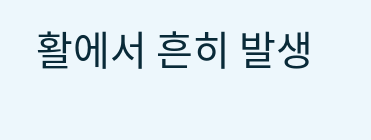활에서 흔히 발생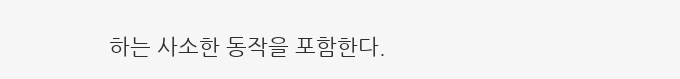하는 사소한 동작을 포함한다.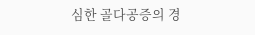심한 골다공증의 경